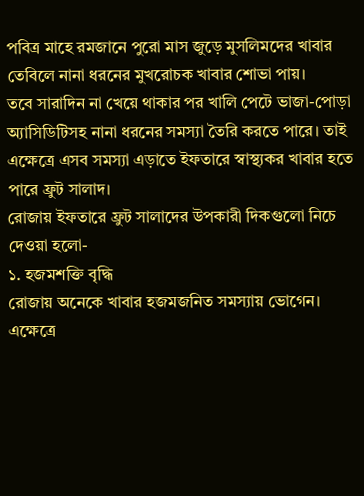পবিত্র মাহে রমজানে পুরো মাস জুড়ে মুসলিমদের খাবার তেবিলে নানা ধরনের মুখরোচক খাবার শোভা পায়।
তবে সারাদিন না খেয়ে থাকার পর খালি পেটে ভাজা-পোড়া অ্যাসিডিটিসহ নানা ধরনের সমস্যা তৈরি করতে পারে। তাই এক্ষেত্রে এসব সমস্যা এড়াতে ইফতারে স্বাস্থ্যকর খাবার হতে পারে ফ্রুট সালাদ।
রোজায় ইফতারে ফ্রুট সালাদের উপকারী দিকগুলো নিচে দেওয়া হলো-
১. হজমশক্তি বৃদ্ধি
রোজায় অনেকে খাবার হজমজনিত সমস্যায় ভোগেন। এক্ষেত্রে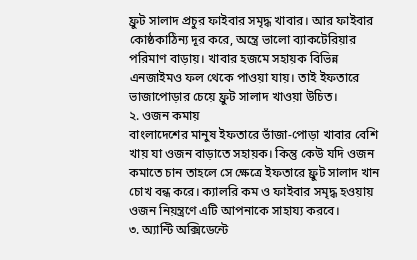ফ্রুট সালাদ প্রচুর ফাইবার সমৃদ্ধ খাবার। আর ফাইবার কোষ্ঠকাঠিন্য দূর করে, অন্ত্রে ভালো ব্যাকটেরিয়ার পরিমাণ বাড়ায়। খাবার হজমে সহায়ক বিভিন্ন এনজাইমও ফল থেকে পাওয়া যায়। তাই ইফতারে ভাজাপোড়ার চেয়ে ফ্রুট সালাদ খাওয়া উচিত।
২. ওজন কমায়
বাংলাদেশের মানুষ ইফতারে ভাঁজা-পোড়া খাবার বেশি খায় যা ওজন বাড়াতে সহায়ক। কিন্তু কেউ যদি ওজন কমাতে চান তাহলে সে ক্ষেত্রে ইফতারে ফ্রুট সালাদ খান চোখ বন্ধ করে। ক্যালরি কম ও ফাইবার সমৃদ্ধ হওয়ায় ওজন নিয়ন্ত্রণে এটি আপনাকে সাহায্য করবে।
৩. অ্যান্টি অক্সিডেন্টে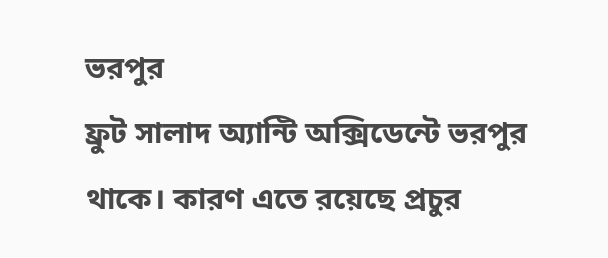ভরপুর
ফ্রুট সালাদ অ্যান্টি অক্সিডেন্টে ভরপুর থাকে। কারণ এতে রয়েছে প্রচুর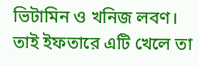ভিটামিন ও খনিজ লবণ। তাই ইফতারে এটি খেলে তা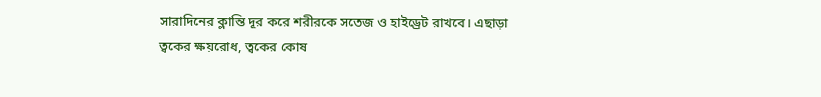সারাদিনের ক্লান্তি দূর করে শরীরকে সতেজ ও হাইড্রেট রাখবে। এছাড়া ত্বকের ক্ষয়রোধ, ত্বকের কোষ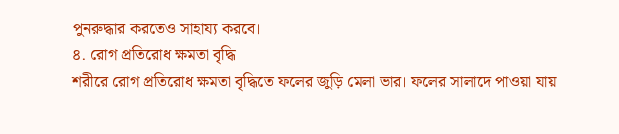পুনরুদ্ধার করতেও সাহায্য করবে।
৪. রোগ প্রতিরোধ ক্ষমতা বৃদ্ধি
শরীরে রোগ প্রতিরোধ ক্ষমতা বৃদ্ধিতে ফলের জুড়ি মেলা ভার। ফলের সালাদে পাওয়া যায়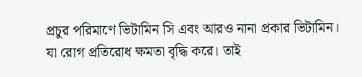প্রচুর পরিমাণে ভিটামিন সি এবং আরও নানা প্রকার ভিটামিন। যা রোগ প্রতিরোধ ক্ষমতা বৃদ্ধি করে। তাই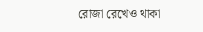রোজা রেখেও থাকা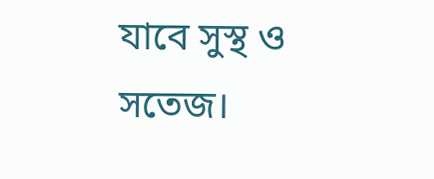যাবে সুস্থ ও সতেজ।